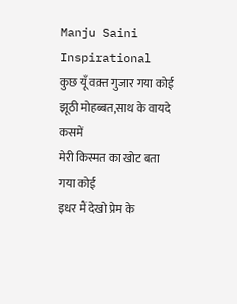Manju Saini
Inspirational
कुछ यूँ वक़्त गुजार गया कोई
झूठी मोहब्बत,साथ के वायदे कसमें
मेरी किस्मत का खोट बता गया कोई
इधर मैं देखो प्रेम के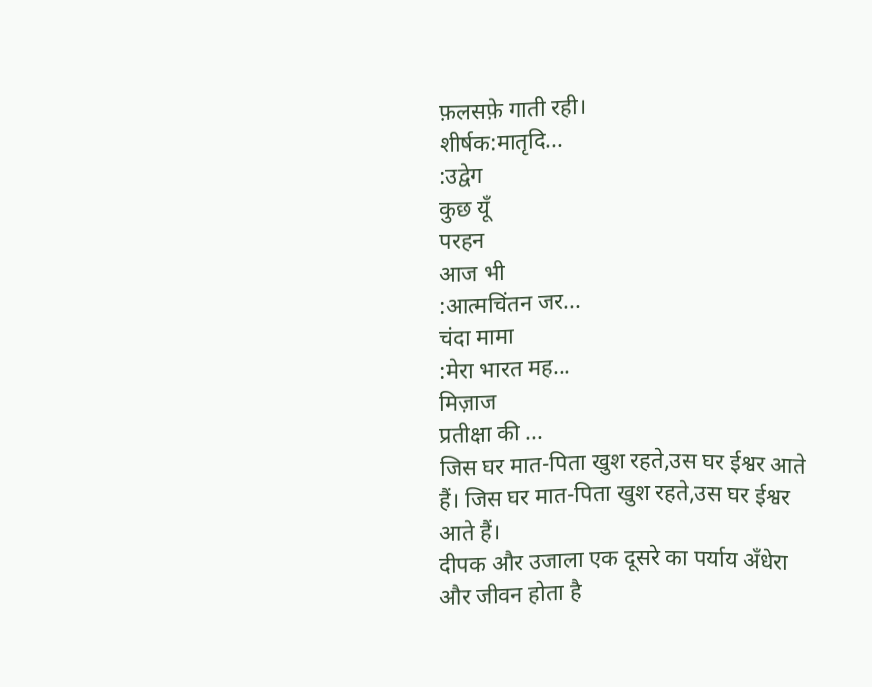फ़लसफ़े गाती रही।
शीर्षक:मातृदि...
:उद्वेग
कुछ यूँ
परहन
आज भी
:आत्मचिंतन जर...
चंदा मामा
:मेरा भारत मह...
मिज़ाज
प्रतीक्षा की ...
जिस घर मात-पिता खुश रहते,उस घर ईश्वर आते हैं। जिस घर मात-पिता खुश रहते,उस घर ईश्वर आते हैं।
दीपक और उजाला एक दूसरे का पर्याय अँधेरा और जीवन होता है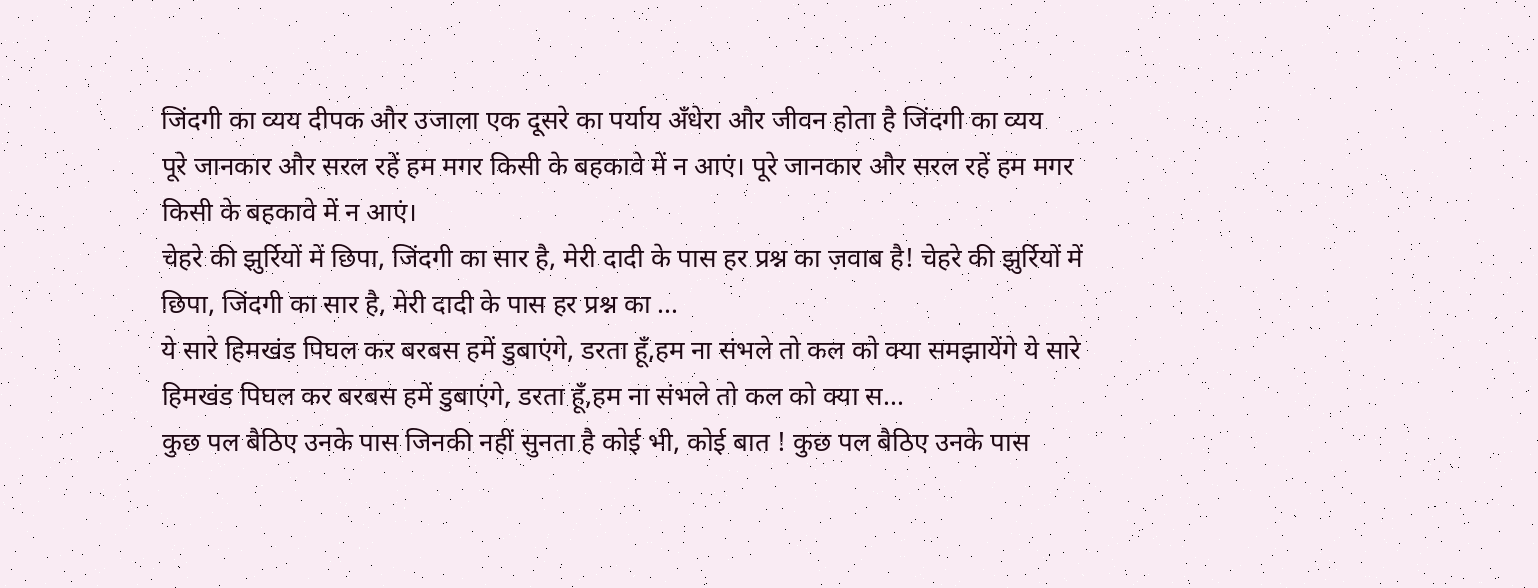जिंदगी का व्यय दीपक और उजाला एक दूसरे का पर्याय अँधेरा और जीवन होता है जिंदगी का व्यय
पूरे जानकार और सरल रहें हम मगर किसी के बहकावे में न आएं। पूरे जानकार और सरल रहें हम मगर किसी के बहकावे में न आएं।
चेहरे की झुर्रियों में छिपा, जिंदगी का सार है, मेरी दादी के पास हर प्रश्न का ज़वाब है! चेहरे की झुर्रियों में छिपा, जिंदगी का सार है, मेरी दादी के पास हर प्रश्न का ...
ये सारे हिमखंड पिघल कर बरबस हमें डुबाएंगे, डरता हूँ,हम ना संभले तो कल को क्या समझायेंगे ये सारे हिमखंड पिघल कर बरबस हमें डुबाएंगे, डरता हूँ,हम ना संभले तो कल को क्या स...
कुछ पल बैठिए उनके पास जिनकी नहीं सुनता है कोई भी, कोई बात ! कुछ पल बैठिए उनके पास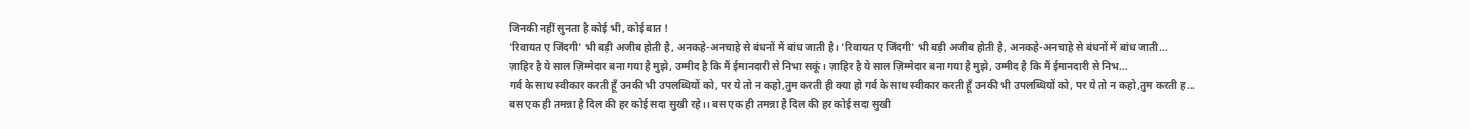जिनकी नहीं सुनता है कोई भी, कोई बात !
'रिवायत ए जिंदगी' भी बड़ी अजीब होती है, अनकहे-अनचाहे से बंधनों में बांध जाती है। 'रिवायत ए जिंदगी' भी बड़ी अजीब होती है, अनकहे-अनचाहे से बंधनों में बांध जाती...
ज़ाहिर है ये साल ज़िम्मेदार बना गया है मुझे, उम्मीद है कि मैं ईमानदारी से निभा सकूं। ज़ाहिर है ये साल ज़िम्मेदार बना गया है मुझे, उम्मीद है कि मैं ईमानदारी से निभ...
गर्व के साथ स्वीकार करती हूँ उनकी भी उपलब्धियों को, पर ये तो न कहो,तुम करती ही क्या हो गर्व के साथ स्वीकार करती हूँ उनकी भी उपलब्धियों को, पर ये तो न कहो,तुम करती ह...
बस एक ही तमन्ना है दिल की हर कोई सदा सुखी रहे।। बस एक ही तमन्ना है दिल की हर कोई सदा सुखी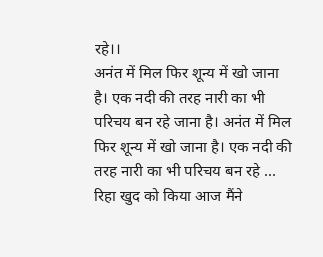रहे।।
अनंत में मिल फिर शून्य में खो जाना है। एक नदी की तरह नारी का भी परिचय बन रहे जाना है। अनंत में मिल फिर शून्य में खो जाना है। एक नदी की तरह नारी का भी परिचय बन रहे ...
रिहा खुद को किया आज मैंने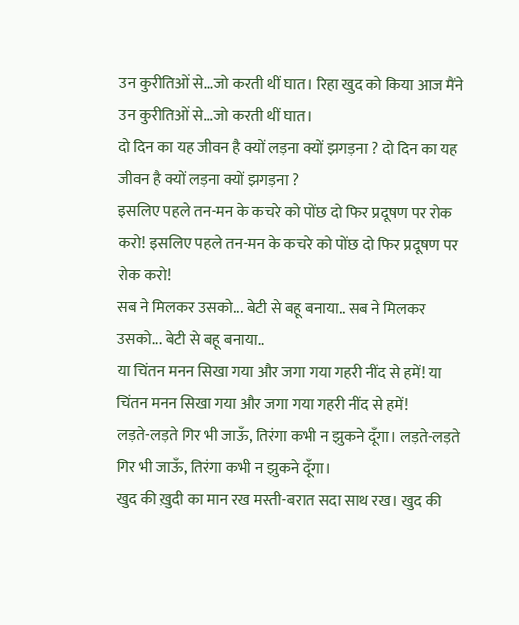उन कुरीतिओं से...जो करती थीं घात। रिहा खुद को किया आज मैंने उन कुरीतिओं से...जो करती थीं घात।
दो दिन का यह जीवन है क्यों लड़ना क्यों झगड़ना ? दो दिन का यह जीवन है क्यों लड़ना क्यों झगड़ना ?
इसलिए पहले तन-मन के कचरे को पोंछ दो फिर प्रदूषण पर रोक करो! इसलिए पहले तन-मन के कचरे को पोंछ दो फिर प्रदूषण पर रोक करो!
सब ने मिलकर उसको... बेटी से बहू बनाया.. सब ने मिलकर उसको... बेटी से बहू बनाया..
या चिंतन मनन सिखा गया और जगा गया गहरी नींद से हमें! या चिंतन मनन सिखा गया और जगा गया गहरी नींद से हमें!
लड़ते-लड़ते गिर भी जाऊँ, तिरंगा कभी न झुकने दूँगा। लड़ते-लड़ते गिर भी जाऊँ, तिरंगा कभी न झुकने दूँगा।
खुद की ख़ुदी का मान रख मस्ती-बरात सदा साथ रख। खुद की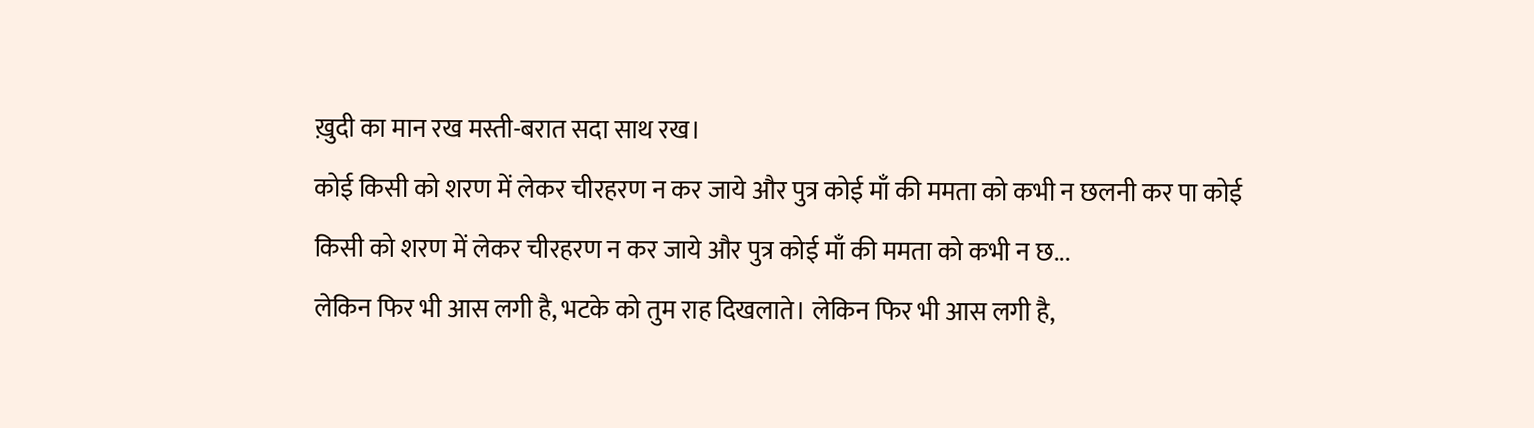ख़ुदी का मान रख मस्ती-बरात सदा साथ रख।
कोई किसी को शरण में लेकर चीरहरण न कर जाये और पुत्र कोई माँ की ममता को कभी न छलनी कर पा कोई किसी को शरण में लेकर चीरहरण न कर जाये और पुत्र कोई माँ की ममता को कभी न छ...
लेकिन फिर भी आस लगी है, भटके को तुम राह दिखलाते। लेकिन फिर भी आस लगी है,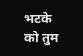भटके को तुम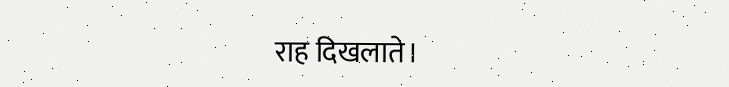राह दिखलाते।